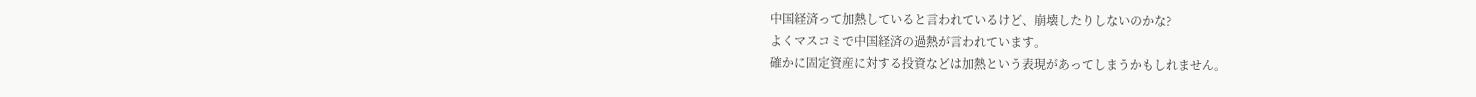中国経済って加熱していると言われているけど、崩壊したりしないのかな?
よくマスコミで中国経済の過熱が言われています。
確かに固定資産に対する投資などは加熱という表現があってしまうかもしれません。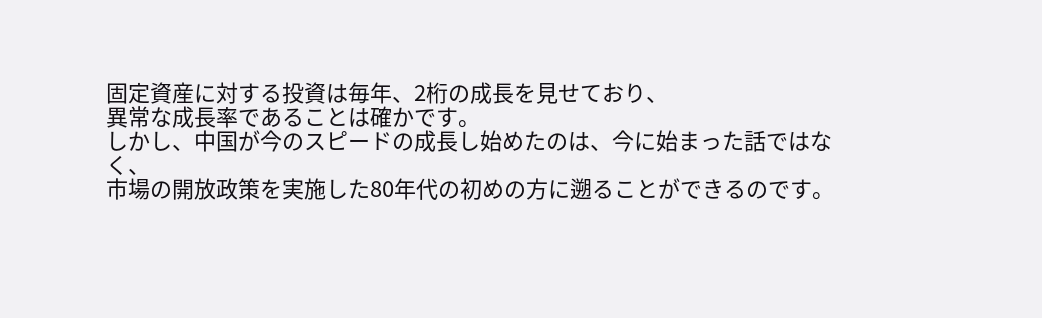固定資産に対する投資は毎年、2桁の成長を見せており、
異常な成長率であることは確かです。
しかし、中国が今のスピードの成長し始めたのは、今に始まった話ではなく、
市場の開放政策を実施した80年代の初めの方に遡ることができるのです。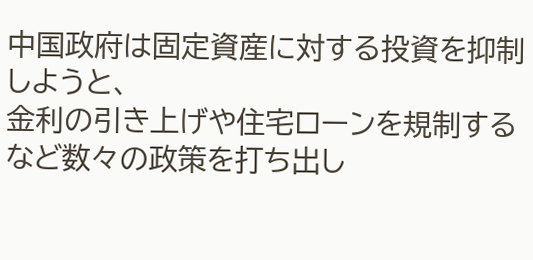中国政府は固定資産に対する投資を抑制しようと、
金利の引き上げや住宅ローンを規制するなど数々の政策を打ち出し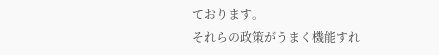ております。
それらの政策がうまく機能すれ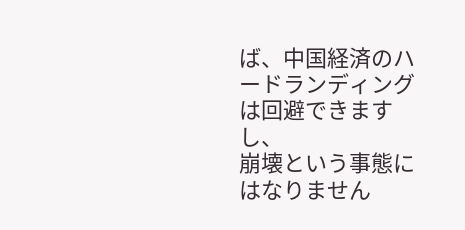ば、中国経済のハードランディングは回避できますし、
崩壊という事態にはなりません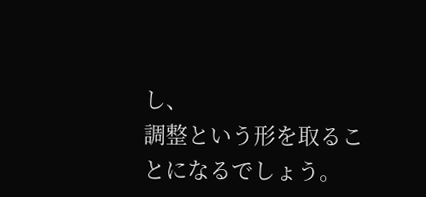し、
調整という形を取ることになるでしょう。